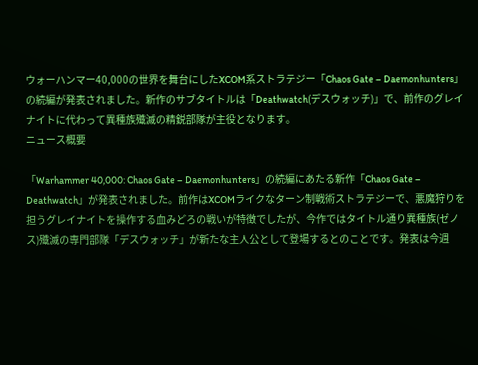ウォーハンマー40,000の世界を舞台にしたXCOM系ストラテジー「Chaos Gate – Daemonhunters」の続編が発表されました。新作のサブタイトルは「Deathwatch(デスウォッチ)」で、前作のグレイナイトに代わって異種族殲滅の精鋭部隊が主役となります。
ニュース概要

「Warhammer 40,000: Chaos Gate – Daemonhunters」の続編にあたる新作「Chaos Gate – Deathwatch」が発表されました。前作はXCOMライクなターン制戦術ストラテジーで、悪魔狩りを担うグレイナイトを操作する血みどろの戦いが特徴でしたが、今作ではタイトル通り異種族(ゼノス)殲滅の専門部隊「デスウォッチ」が新たな主人公として登場するとのことです。発表は今週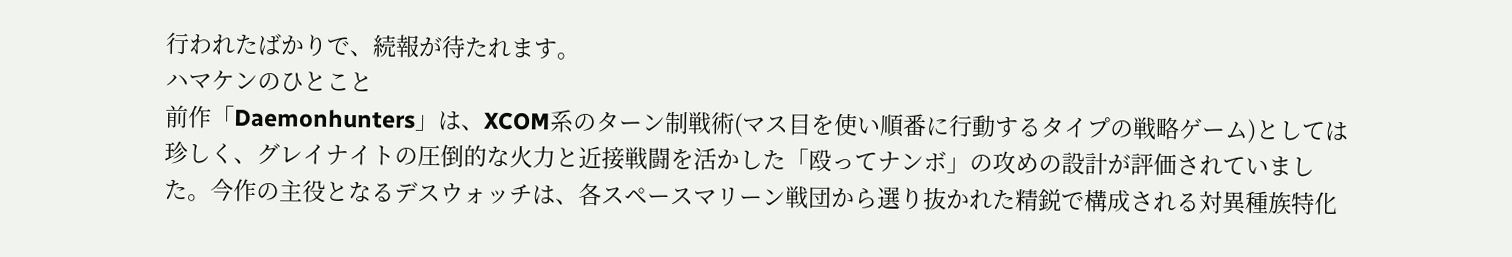行われたばかりで、続報が待たれます。
ハマケンのひとこと
前作「Daemonhunters」は、XCOM系のターン制戦術(マス目を使い順番に行動するタイプの戦略ゲーム)としては珍しく、グレイナイトの圧倒的な火力と近接戦闘を活かした「殴ってナンボ」の攻めの設計が評価されていました。今作の主役となるデスウォッチは、各スペースマリーン戦団から選り抜かれた精鋭で構成される対異種族特化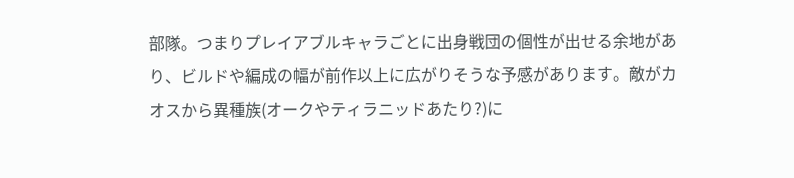部隊。つまりプレイアブルキャラごとに出身戦団の個性が出せる余地があり、ビルドや編成の幅が前作以上に広がりそうな予感があります。敵がカオスから異種族(オークやティラニッドあたり?)に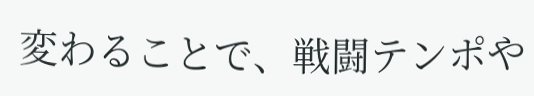変わることで、戦闘テンポや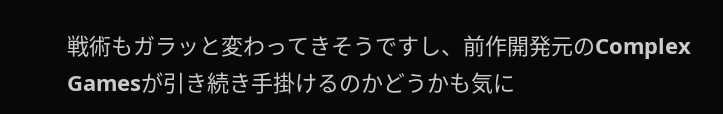戦術もガラッと変わってきそうですし、前作開発元のComplex Gamesが引き続き手掛けるのかどうかも気に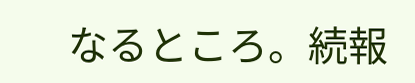なるところ。続報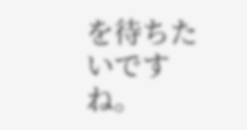を待ちたいですね。